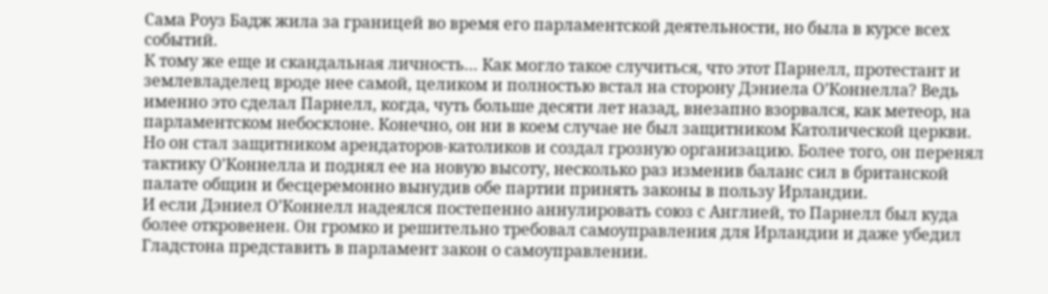Сама Роуз Бадж жила за границей во время его парламентской деятельности, но была в курсе всех событий.
К тому же еще и скандальная личность… Как могло такое случиться, что этот Парнелл, протестант и землевладелец вроде нее самой, целиком и полностью встал на сторону Дэниела О’Коннелла? Ведь именно это сделал Парнелл, когда, чуть больше десяти лет назад, внезапно взорвался, как метеор, на парламентском небосклоне. Конечно, он ни в коем случае не был защитником Католической церкви. Но он стал защитником арендаторов-католиков и создал грозную организацию. Более того, он перенял тактику О’Коннелла и поднял ее на новую высоту, несколько раз изменив баланс сил в британской палате общин и бесцеремонно вынудив обе партии принять законы в пользу Ирландии.
И если Дэниел О’Коннелл надеялся постепенно аннулировать союз с Англией, то Парнелл был куда более откровенен. Он громко и решительно требовал самоуправления для Ирландии и даже убедил Гладстона представить в парламент закон о самоуправлении.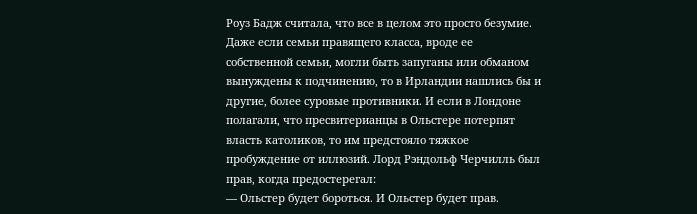Роуз Бадж считала, что все в целом это просто безумие. Даже если семьи правящего класса, вроде ее собственной семьи, могли быть запуганы или обманом вынуждены к подчинению, то в Ирландии нашлись бы и другие, более суровые противники. И если в Лондоне полагали, что пресвитерианцы в Ольстере потерпят власть католиков, то им предстояло тяжкое пробуждение от иллюзий. Лорд Рэндольф Черчилль был прав, когда предостерегал:
— Ольстер будет бороться. И Ольстер будет прав.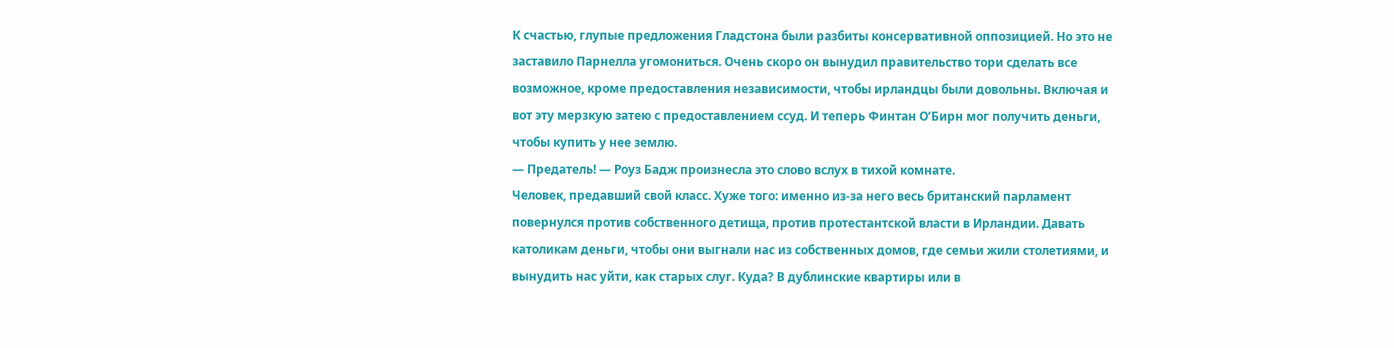К счастью, глупые предложения Гладстона были разбиты консервативной оппозицией. Но это не заставило Парнелла угомониться. Очень скоро он вынудил правительство тори сделать все возможное, кроме предоставления независимости, чтобы ирландцы были довольны. Включая и вот эту мерзкую затею с предоставлением ссуд. И теперь Финтан О’Бирн мог получить деньги, чтобы купить у нее землю.
— Предатель! — Роуз Бадж произнесла это слово вслух в тихой комнате.
Человек, предавший свой класс. Хуже того: именно из-за него весь британский парламент повернулся против собственного детища, против протестантской власти в Ирландии. Давать католикам деньги, чтобы они выгнали нас из собственных домов, где семьи жили столетиями, и вынудить нас уйти, как старых слуг. Куда? В дублинские квартиры или в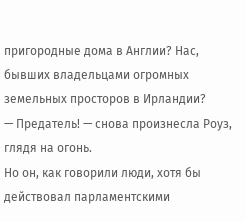пригородные дома в Англии? Нас, бывших владельцами огромных земельных просторов в Ирландии?
— Предатель! — снова произнесла Роуз, глядя на огонь.
Но он, как говорили люди, хотя бы действовал парламентскими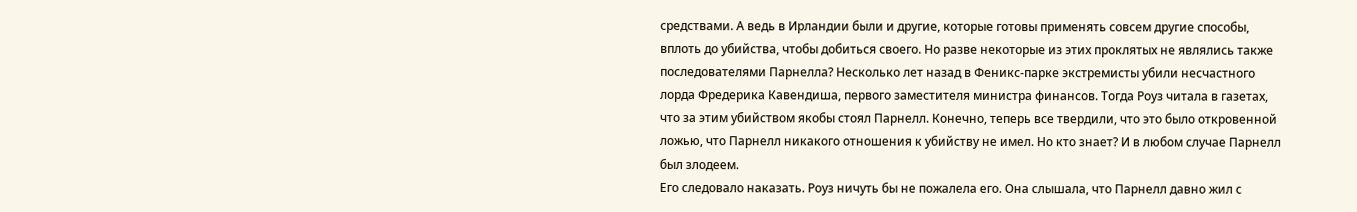средствами. А ведь в Ирландии были и другие, которые готовы применять совсем другие способы, вплоть до убийства, чтобы добиться своего. Но разве некоторые из этих проклятых не являлись также последователями Парнелла? Несколько лет назад в Феникс-парке экстремисты убили несчастного лорда Фредерика Кавендиша, первого заместителя министра финансов. Тогда Роуз читала в газетах, что за этим убийством якобы стоял Парнелл. Конечно, теперь все твердили, что это было откровенной ложью, что Парнелл никакого отношения к убийству не имел. Но кто знает? И в любом случае Парнелл был злодеем.
Его следовало наказать. Роуз ничуть бы не пожалела его. Она слышала, что Парнелл давно жил с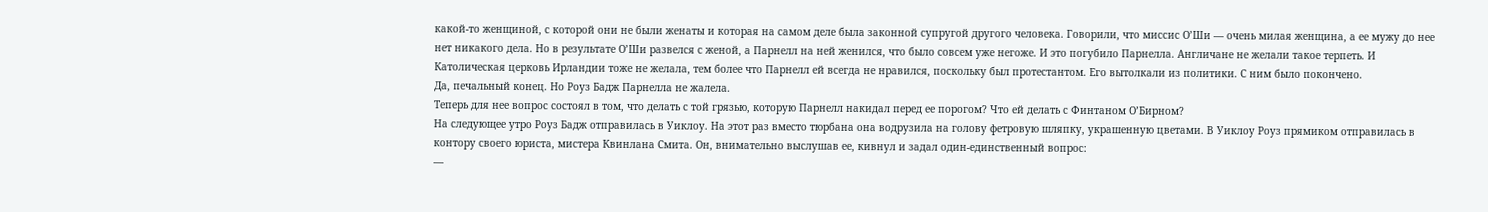какой-то женщиной, с которой они не были женаты и которая на самом деле была законной супругой другого человека. Говорили, что миссис О’Ши — очень милая женщина, а ее мужу до нее нет никакого дела. Но в результате О’Ши развелся с женой, а Парнелл на ней женился, что было совсем уже негоже. И это погубило Парнелла. Англичане не желали такое терпеть. И Католическая церковь Ирландии тоже не желала, тем более что Парнелл ей всегда не нравился, поскольку был протестантом. Его вытолкали из политики. С ним было покончено.
Да, печальный конец. Но Роуз Бадж Парнелла не жалела.
Теперь для нее вопрос состоял в том, что делать с той грязью, которую Парнелл накидал перед ее порогом? Что ей делать с Финтаном О’Бирном?
На следующее утро Роуз Бадж отправилась в Уиклоу. На этот раз вместо тюрбана она водрузила на голову фетровую шляпку, украшенную цветами. В Уиклоу Роуз прямиком отправилась в контору своего юриста, мистера Квинлана Смита. Он, внимательно выслушав ее, кивнул и задал один-единственный вопрос:
—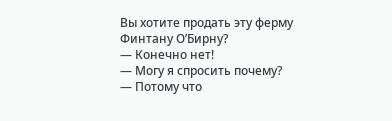Вы хотите продать эту ферму Финтану О’Бирну?
— Конечно нет!
— Могу я спросить почему?
— Потому что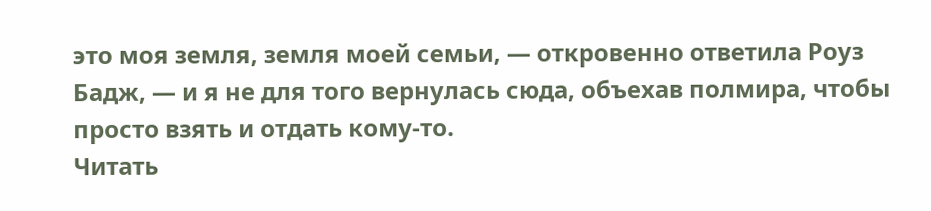это моя земля, земля моей семьи, — откровенно ответила Роуз Бадж, — и я не для того вернулась сюда, объехав полмира, чтобы просто взять и отдать кому-то.
Читать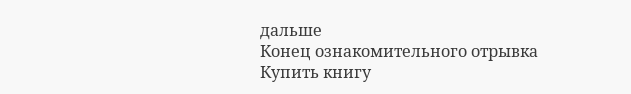дальше
Конец ознакомительного отрывка
Купить книгу